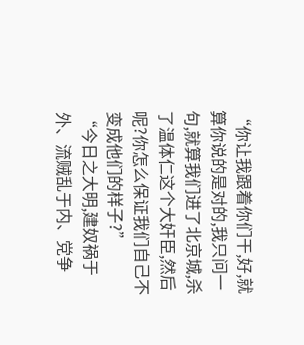“你让我跟着你们干,好,就算你说的是对的,我只问一句,就算我们进了北京城,杀了温体仁这个大奸臣,然后呢?你怎么保证我们自己不变成他们的样子?”
“今日之大明,建奴祸于外、流贼乱于内、党争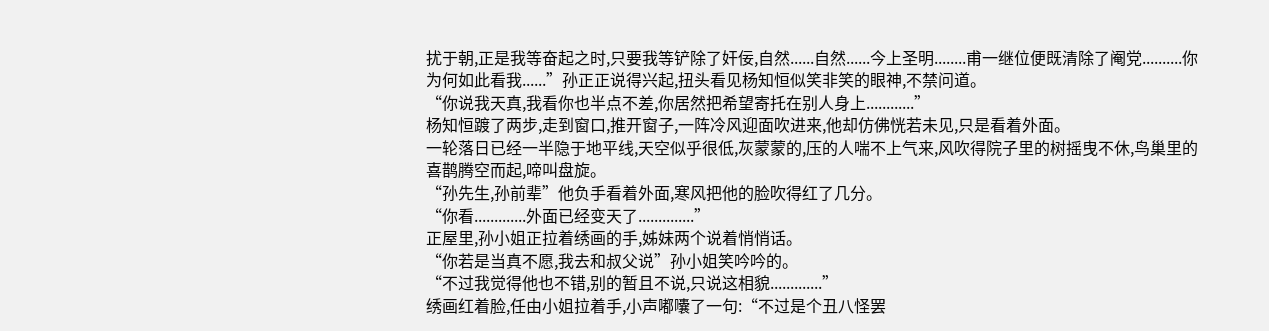扰于朝,正是我等奋起之时,只要我等铲除了奸佞,自然......自然......今上圣明........甫一继位便既清除了阉党..........你为何如此看我......”孙正正说得兴起,扭头看见杨知恒似笑非笑的眼神,不禁问道。
“你说我天真,我看你也半点不差,你居然把希望寄托在别人身上............”
杨知恒踱了两步,走到窗口,推开窗子,一阵冷风迎面吹进来,他却仿佛恍若未见,只是看着外面。
一轮落日已经一半隐于地平线,天空似乎很低,灰蒙蒙的,压的人喘不上气来,风吹得院子里的树摇曳不休,鸟巢里的喜鹊腾空而起,啼叫盘旋。
“孙先生,孙前辈”他负手看着外面,寒风把他的脸吹得红了几分。
“你看.............外面已经变天了..............”
正屋里,孙小姐正拉着绣画的手,姊妹两个说着悄悄话。
“你若是当真不愿,我去和叔父说”孙小姐笑吟吟的。
“不过我觉得他也不错,别的暂且不说,只说这相貌.............”
绣画红着脸,任由小姐拉着手,小声嘟囔了一句:“不过是个丑八怪罢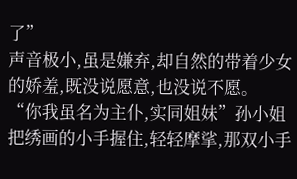了”
声音极小,虽是嫌弃,却自然的带着少女的娇羞,既没说愿意,也没说不愿。
“你我虽名为主仆,实同姐妹”孙小姐把绣画的小手握住,轻轻摩挲,那双小手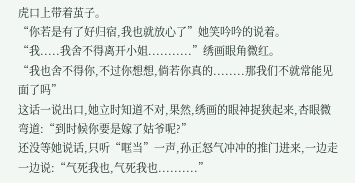虎口上带着茧子。
“你若是有了好归宿,我也就放心了”她笑吟吟的说着。
“我.....我舍不得离开小姐...........”绣画眼角微红。
“我也舍不得你,不过你想想,倘若你真的........那我们不就常能见面了吗”
这话一说出口,她立时知道不对,果然,绣画的眼神捉狭起来,杏眼微弯道:“到时候你要是嫁了姑爷呢?”
还没等她说话,只听“哐当”一声,孙正怒气冲冲的推门进来,一边走一边说:“气死我也,气死我也..........”